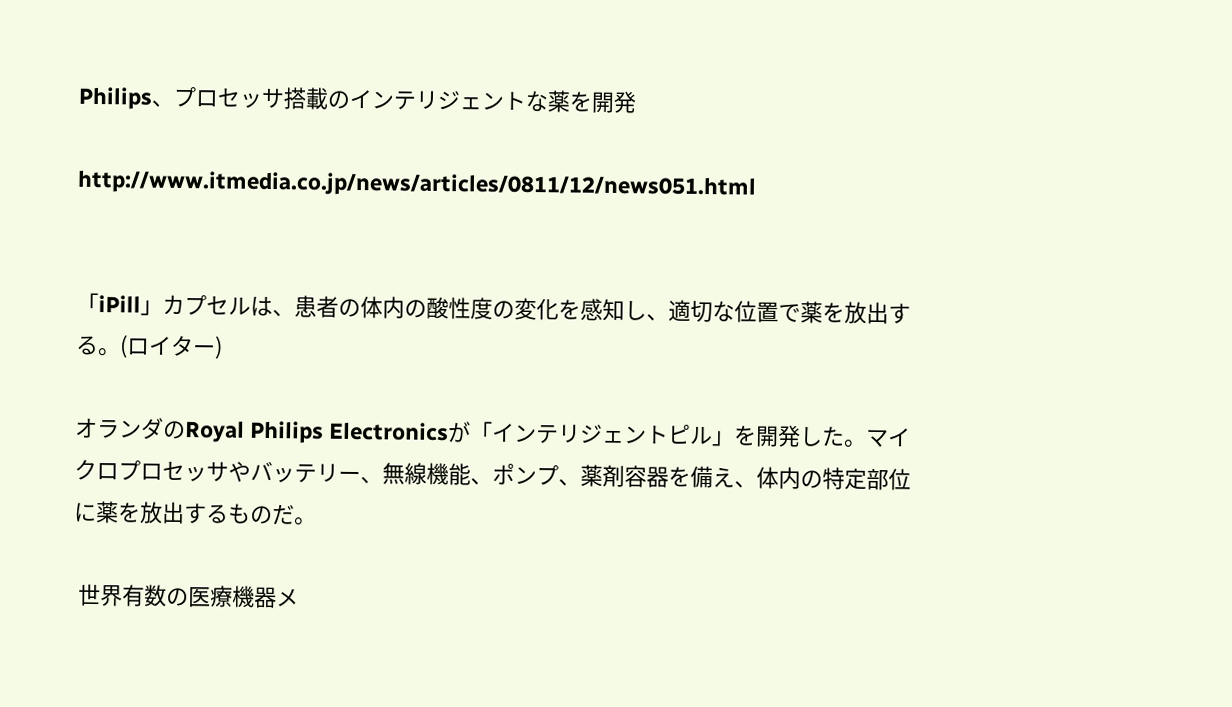Philips、プロセッサ搭載のインテリジェントな薬を開発

http://www.itmedia.co.jp/news/articles/0811/12/news051.html


「iPill」カプセルは、患者の体内の酸性度の変化を感知し、適切な位置で薬を放出する。(ロイター)

オランダのRoyal Philips Electronicsが「インテリジェントピル」を開発した。マイクロプロセッサやバッテリー、無線機能、ポンプ、薬剤容器を備え、体内の特定部位に薬を放出するものだ。

 世界有数の医療機器メ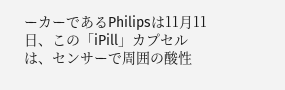ーカーであるPhilipsは11月11日、この「iPill」カプセルは、センサーで周囲の酸性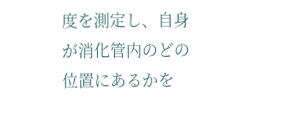度を測定し、自身が消化管内のどの位置にあるかを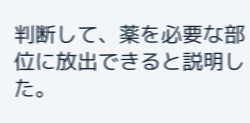判断して、薬を必要な部位に放出できると説明した。